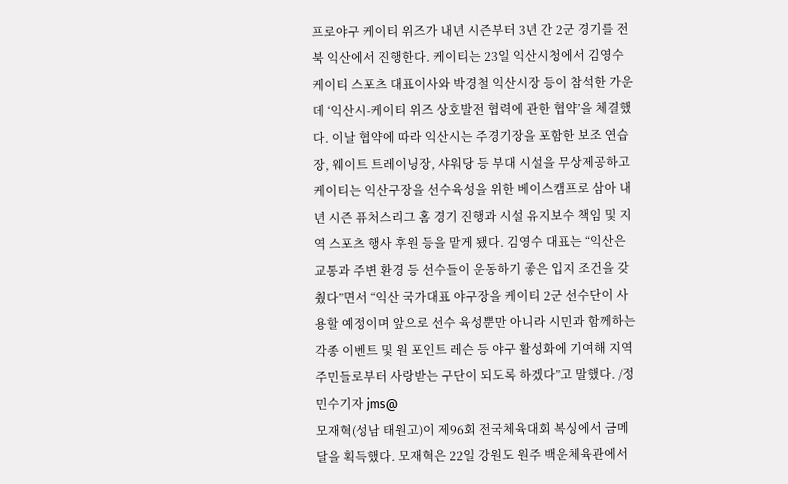프로야구 케이티 위즈가 내년 시즌부터 3년 간 2군 경기를 전북 익산에서 진행한다. 케이티는 23일 익산시청에서 김영수 케이티 스포츠 대표이사와 박경철 익산시장 등이 참석한 가운데 ‘익산시-케이티 위즈 상호발전 협력에 관한 협약’을 체결했다. 이날 협약에 따라 익산시는 주경기장을 포함한 보조 연습장, 웨이트 트레이닝장, 샤워당 등 부대 시설을 무상제공하고 케이티는 익산구장을 선수육성을 위한 베이스캠프로 삼아 내년 시즌 퓨처스리그 홈 경기 진행과 시설 유지보수 책임 및 지역 스포츠 행사 후원 등을 맡게 됐다. 김영수 대표는 “익산은 교통과 주변 환경 등 선수들이 운동하기 좋은 입지 조건을 갖췄다”면서 “익산 국가대표 야구장을 케이티 2군 선수단이 사용할 예정이며 앞으로 선수 육성뿐만 아니라 시민과 함께하는 각종 이벤트 및 원 포인트 레슨 등 야구 활성화에 기여해 지역주민들로부터 사랑받는 구단이 되도록 하겠다”고 말했다. /정민수기자 jms@
모재혁(성남 태원고)이 제96회 전국체육대회 복싱에서 금메달을 획득했다. 모재혁은 22일 강원도 원주 백운체육관에서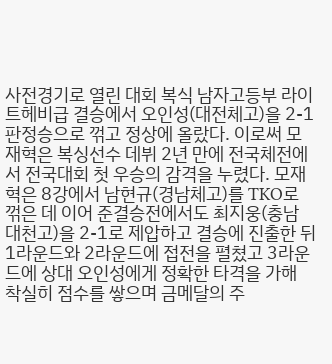사전경기로 열린 대회 복식 남자고등부 라이트헤비급 결승에서 오인성(대전체고)을 2-1 판정승으로 꺾고 정상에 올랐다. 이로써 모재혁은 복싱선수 데뷔 2년 만에 전국체전에서 전국대회 첫 우승의 감격을 누렸다. 모재혁은 8강에서 남현규(경남체고)를 TKO로 꺾은 데 이어 준결승전에서도 최지웅(충남 대천고)을 2-1로 제압하고 결승에 진출한 뒤 1라운드와 2라운드에 접전을 펼쳤고 3라운드에 상대 오인성에게 정확한 타격을 가해 착실히 점수를 쌓으며 금메달의 주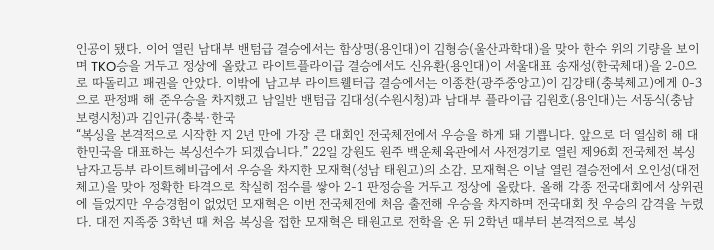인공이 됐다. 이어 열린 남대부 밴텀급 결승에서는 함상명(용인대)이 김형승(울산과학대)을 맞아 한수 위의 기량을 보이며 TKO승을 거두고 정상에 올랐고 라이트플라이급 결승에서도 신유환(용인대)이 서울대표 송재성(한국체대)을 2-0으로 따돌리고 패권을 안았다. 이밖에 남고부 라이트웰터급 결승에서는 이종찬(광주중앙고)이 김강태(충북체고)에게 0-3으로 판정패 해 준우승을 차지했고 남일반 밴텀급 김대성(수원시청)과 남대부 플라이급 김원호(용인대)는 서동식(충남 보령시청)과 김인규(충북·한국
“복싱을 본격적으로 시작한 지 2년 만에 가장 큰 대회인 전국체전에서 우승을 하게 돼 기쁩니다. 앞으로 더 열심히 해 대한민국을 대표하는 복싱선수가 되겠습니다.” 22일 강원도 원주 백운체육관에서 사전경기로 열린 제96회 전국체전 복싱 남자고등부 라이트헤비급에서 우승을 차지한 모재혁(성남 태원고)의 소감. 모재혁은 이날 열린 결승전에서 오인성(대전체고)을 맞아 정확한 타격으로 착실히 점수를 쌓아 2-1 판정승을 거두고 정상에 올랐다. 올해 각종 전국대회에서 상위권에 들었지만 우승경험이 없었던 모재혁은 이번 전국체전에 처음 출전해 우승을 차지하며 전국대회 첫 우승의 감격을 누렸다. 대전 지족중 3학년 때 처음 복싱을 접한 모재혁은 태원고로 전학을 온 뒤 2학년 때부터 본격적으로 복싱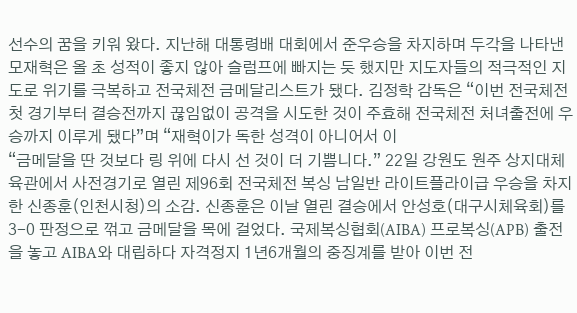선수의 꿈을 키워 왔다. 지난해 대통령배 대회에서 준우승을 차지하며 두각을 나타낸 모재혁은 올 초 성적이 좋지 않아 슬럼프에 빠지는 듯 했지만 지도자들의 적극적인 지도로 위기를 극복하고 전국체전 금메달리스트가 됐다. 김정학 감독은 “이번 전국체전 첫 경기부터 결승전까지 끊임없이 공격을 시도한 것이 주효해 전국체전 처녀출전에 우승까지 이루게 됐다”며 “재혁이가 독한 성격이 아니어서 이
“금메달을 딴 것보다 링 위에 다시 선 것이 더 기쁨니다.” 22일 강원도 원주 상지대체육관에서 사전경기로 열린 제96회 전국체전 복싱 남일반 라이트플라이급 우승을 차지한 신종훈(인천시청)의 소감. 신종훈은 이날 열린 결승에서 안성호(대구시체육회)를 3-0 판정으로 꺾고 금메달을 목에 걸었다. 국제복싱협회(AIBA) 프로복싱(APB) 출전을 놓고 AIBA와 대립하다 자격정지 1년6개월의 중징계를 받아 이번 전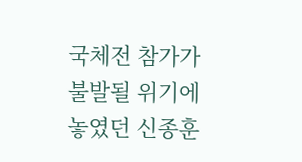국체전 참가가 불발될 위기에 놓였던 신종훈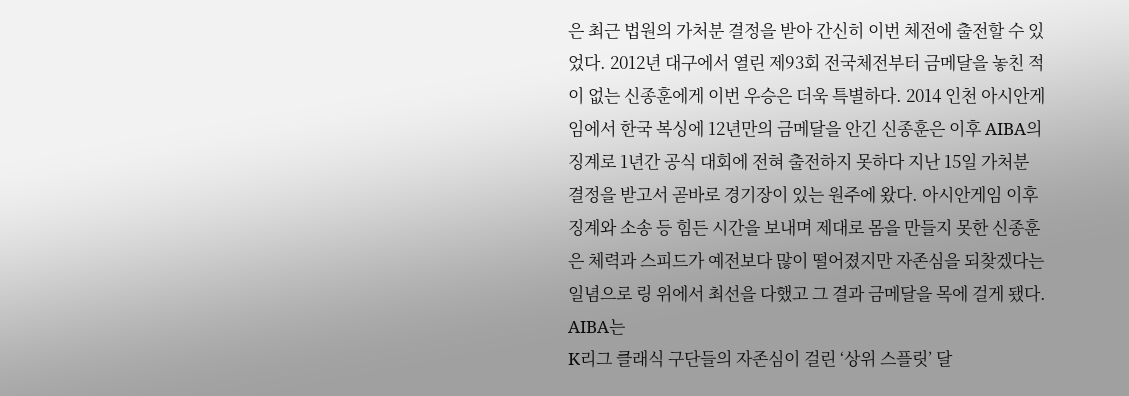은 최근 법원의 가처분 결정을 받아 간신히 이번 체전에 출전할 수 있었다. 2012년 대구에서 열린 제93회 전국체전부터 금메달을 놓친 적이 없는 신종훈에게 이번 우승은 더욱 특별하다. 2014 인천 아시안게임에서 한국 복싱에 12년만의 금메달을 안긴 신종훈은 이후 AIBA의 징계로 1년간 공식 대회에 전혀 출전하지 못하다 지난 15일 가처분 결정을 받고서 곧바로 경기장이 있는 원주에 왔다. 아시안게임 이후 징계와 소송 등 힘든 시간을 보내며 제대로 몸을 만들지 못한 신종훈은 체력과 스피드가 예전보다 많이 떨어졌지만 자존심을 되찾겠다는 일념으로 링 위에서 최선을 다했고 그 결과 금메달을 목에 걸게 됐다. AIBA는
K리그 클래식 구단들의 자존심이 걸린 ‘상위 스플릿’ 달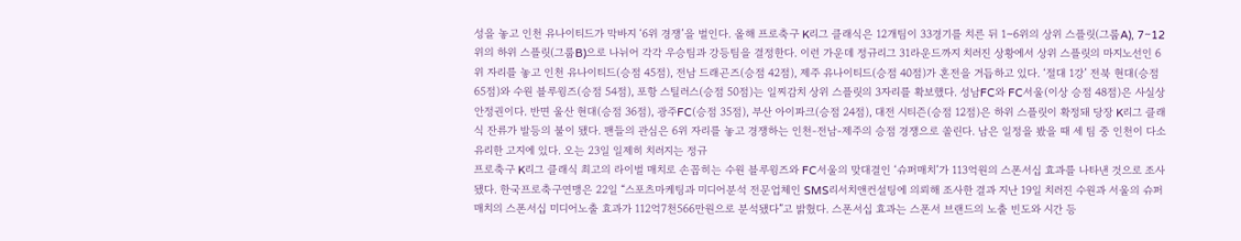성을 놓고 인천 유나이티드가 막바지 ‘6위 경쟁’을 벌인다. 올해 프로축구 K리그 클래식은 12개팀이 33경기를 치른 뒤 1∼6위의 상위 스플릿(그룹A), 7∼12위의 하위 스플릿(그룹B)으로 나뉘어 각각 우승팀과 강등팀을 결정한다. 이런 가운데 정규리그 31라운드까지 치러진 상황에서 상위 스플릿의 마지노선인 6위 자리를 놓고 인천 유나이티드(승점 45점), 전남 드래곤즈(승점 42점), 제주 유나이티드(승점 40점)가 혼전을 거듭하고 있다. ‘절대 1강’ 전북 현대(승점 65점)와 수원 블루윙즈(승점 54점), 포항 스틸러스(승점 50점)는 일찌감치 상위 스플릿의 3자리를 확보했다. 성남FC와 FC서울(이상 승점 48점)은 사실상 안정권이다. 반면 울산 현대(승점 36점), 광주FC(승점 35점), 부산 아이파크(승점 24점), 대전 시티즌(승점 12점)은 하위 스플릿이 확정돼 당장 K리그 클래식 잔류가 발등의 불이 됐다. 팬들의 관심은 6위 자리를 놓고 경쟁하는 인천-전남-제주의 승점 경쟁으로 쏠린다. 남은 일정을 봤을 때 세 팀 중 인천이 다소 유리한 고지에 있다. 오는 23일 일제히 치러지는 정규
프로축구 K리그 클래식 최고의 라이벌 매치로 손꼽히는 수원 블루윙즈와 FC서울의 맞대결인 ‘슈퍼매치’가 113억원의 스폰서십 효과를 나타낸 것으로 조사됐다. 한국프로축구연맹은 22일 “스포츠마케팅과 미디어분석 전문업체인 SMS리서치앤컨설팅에 의뢰해 조사한 결과 지난 19일 치러진 수원과 서울의 슈퍼매치의 스폰서십 미디어노출 효과가 112억7천566만원으로 분석됐다”고 밝혔다. 스폰서십 효과는 스폰서 브랜드의 노출 빈도와 시간 등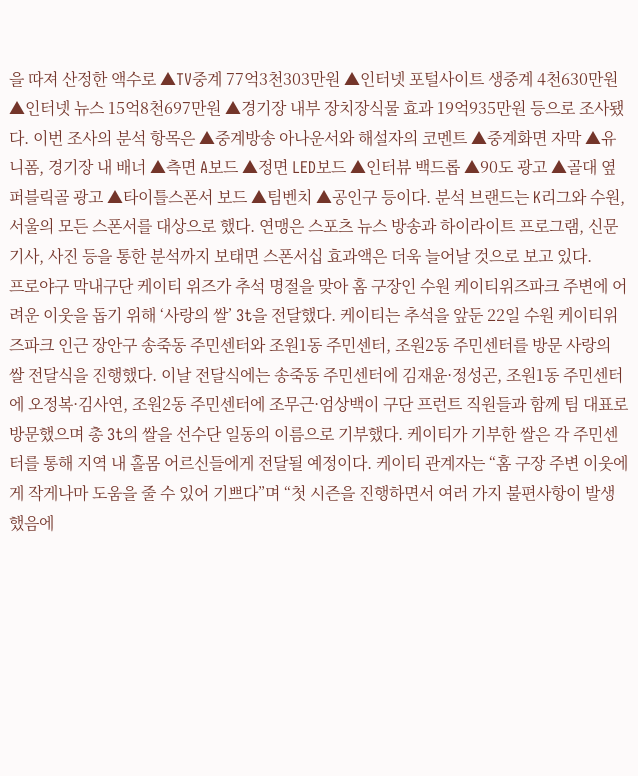을 따져 산정한 액수로 ▲TV중계 77억3천303만원 ▲인터넷 포털사이트 생중계 4천630만원 ▲인터넷 뉴스 15억8천697만원 ▲경기장 내부 장치장식물 효과 19억935만원 등으로 조사됐다. 이번 조사의 분석 항목은 ▲중계방송 아나운서와 해설자의 코멘트 ▲중계화면 자막 ▲유니폼, 경기장 내 배너 ▲측면 A보드 ▲정면 LED보드 ▲인터뷰 백드롭 ▲90도 광고 ▲골대 옆 퍼블릭골 광고 ▲타이틀스폰서 보드 ▲팀벤치 ▲공인구 등이다. 분석 브랜드는 K리그와 수원, 서울의 모든 스폰서를 대상으로 했다. 연맹은 스포츠 뉴스 방송과 하이라이트 프로그램, 신문 기사, 사진 등을 통한 분석까지 보태면 스폰서십 효과액은 더욱 늘어날 것으로 보고 있다.
프로야구 막내구단 케이티 위즈가 추석 명절을 맞아 홈 구장인 수원 케이티위즈파크 주변에 어려운 이웃을 돕기 위해 ‘사랑의 쌀’ 3t을 전달했다. 케이티는 추석을 앞둔 22일 수원 케이티위즈파크 인근 장안구 송죽동 주민센터와 조원1동 주민센터, 조원2동 주민센터를 방문 사랑의 쌀 전달식을 진행했다. 이날 전달식에는 송죽동 주민센터에 김재윤·정성곤, 조원1동 주민센터에 오정복·김사연, 조원2동 주민센터에 조무근·엄상백이 구단 프런트 직원들과 함께 팀 대표로 방문했으며 총 3t의 쌀을 선수단 일동의 이름으로 기부했다. 케이티가 기부한 쌀은 각 주민센터를 통해 지역 내 홀몸 어르신들에게 전달될 예정이다. 케이티 관계자는 “홈 구장 주변 이웃에게 작게나마 도움을 줄 수 있어 기쁘다”며 “첫 시즌을 진행하면서 여러 가지 불편사항이 발생했음에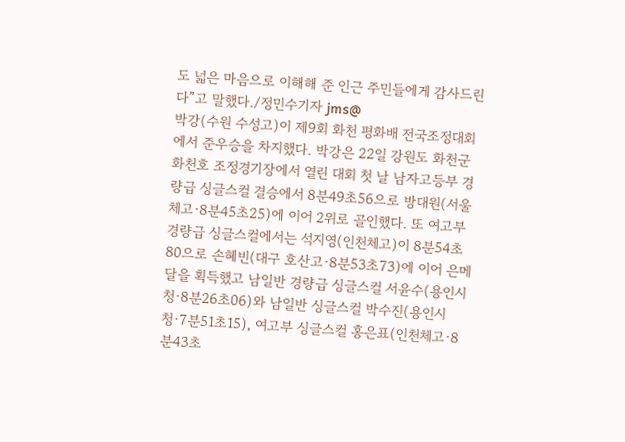도 넓은 마음으로 이해해 준 인근 주민들에게 감사드린다”고 말했다./정민수기자 jms@
박강(수원 수성고)이 제9회 화천 평화배 전국조정대회에서 준우승을 차지했다. 박강은 22일 강원도 화천군 화천호 조정경기장에서 열린 대회 첫 날 남자고등부 경량급 싱글스컬 결승에서 8분49초56으로 방대원(서울체고·8분45초25)에 이어 2위로 골인했다. 또 여고부 경량급 싱글스컬에서는 석지영(인천체고)이 8분54초80으로 손혜빈(대구 호산고·8분53초73)에 이어 은메달을 획득했고 남일반 경량급 싱글스컬 서윤수(용인시청·8분26초06)와 남일반 싱글스컬 박수진(용인시청·7분51초15), 여고부 싱글스컬 홍은표(인천체고·8분43초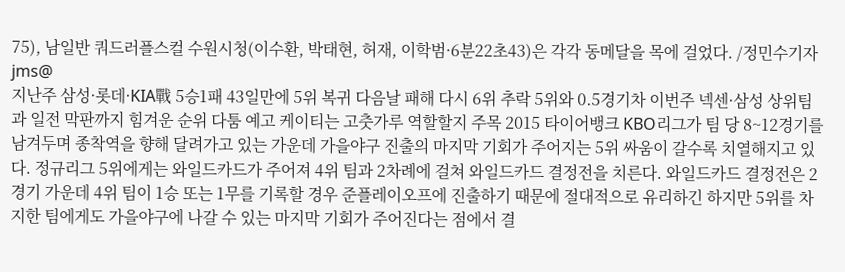75), 남일반 쿼드러플스컬 수원시청(이수환, 박태현, 허재, 이학범·6분22초43)은 각각 동메달을 목에 걸었다. /정민수기자 jms@
지난주 삼성·롯데·KIA戰 5승1패 43일만에 5위 복귀 다음날 패해 다시 6위 추락 5위와 0.5경기차 이번주 넥센·삼성 상위팀과 일전 막판까지 힘겨운 순위 다툼 예고 케이티는 고춧가루 역할할지 주목 2015 타이어뱅크 KBO리그가 팀 당 8~12경기를 남겨두며 종착역을 향해 달려가고 있는 가운데 가을야구 진출의 마지막 기회가 주어지는 5위 싸움이 갈수록 치열해지고 있다. 정규리그 5위에게는 와일드카드가 주어져 4위 팀과 2차례에 걸쳐 와일드카드 결정전을 치른다. 와일드카드 결정전은 2경기 가운데 4위 팀이 1승 또는 1무를 기록할 경우 준플레이오프에 진출하기 때문에 절대적으로 유리하긴 하지만 5위를 차지한 팀에게도 가을야구에 나갈 수 있는 마지막 기회가 주어진다는 점에서 결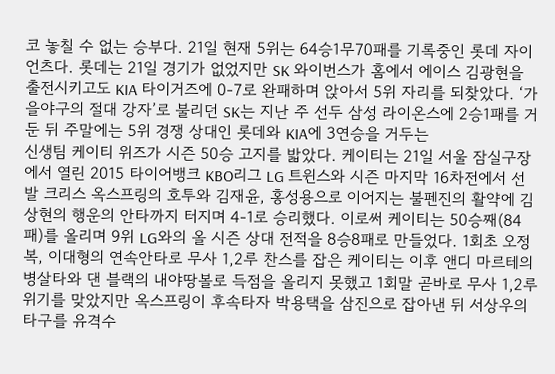코 놓칠 수 없는 승부다. 21일 현재 5위는 64승1무70패를 기록중인 롯데 자이언츠다. 롯데는 21일 경기가 없었지만 SK 와이번스가 홈에서 에이스 김광현을 출전시키고도 KIA 타이거즈에 0-7로 완패하며 앉아서 5위 자리를 되찾았다. ‘가을야구의 절대 강자’로 불리던 SK는 지난 주 선두 삼성 라이온스에 2승1패를 거둔 뒤 주말에는 5위 경쟁 상대인 롯데와 KIA에 3연승을 거두는
신생팀 케이티 위즈가 시즌 50승 고지를 밟았다. 케이티는 21일 서울 잠실구장에서 열린 2015 타이어뱅크 KBO리그 LG 트윈스와 시즌 마지막 16차전에서 선발 크리스 옥스프링의 호투와 김재윤, 홍성용으로 이어지는 불펜진의 활약에 김상현의 행운의 안타까지 터지며 4-1로 승리했다. 이로써 케이티는 50승째(84패)를 올리며 9위 LG와의 올 시즌 상대 전적을 8승8패로 만들었다. 1회초 오정복, 이대형의 연속안타로 무사 1,2루 찬스를 잡은 케이티는 이후 앤디 마르테의 병살타와 댄 블랙의 내야땅볼로 득점을 올리지 못했고 1회말 곧바로 무사 1,2루 위기를 맞았지만 옥스프링이 후속타자 박용택을 삼진으로 잡아낸 뒤 서상우의 타구를 유격수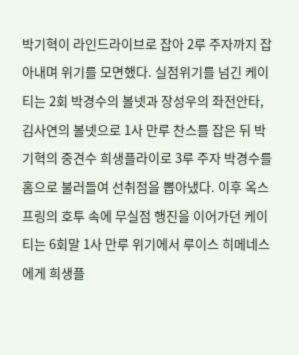박기혁이 라인드라이브로 잡아 2루 주자까지 잡아내며 위기를 모면했다. 실점위기를 넘긴 케이티는 2회 박경수의 볼넷과 장성우의 좌전안타, 김사연의 볼넷으로 1사 만루 찬스를 잡은 뒤 박기혁의 중견수 희생플라이로 3루 주자 박경수를 홈으로 불러들여 선취점을 뽑아냈다. 이후 옥스프링의 호투 속에 무실점 행진을 이어가던 케이티는 6회말 1사 만루 위기에서 루이스 히메네스에게 희생플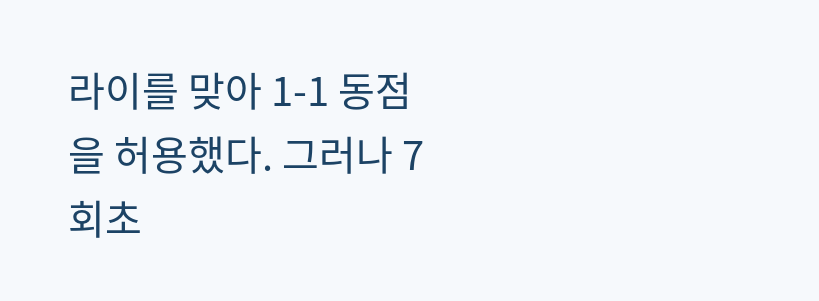라이를 맞아 1-1 동점을 허용했다. 그러나 7회초